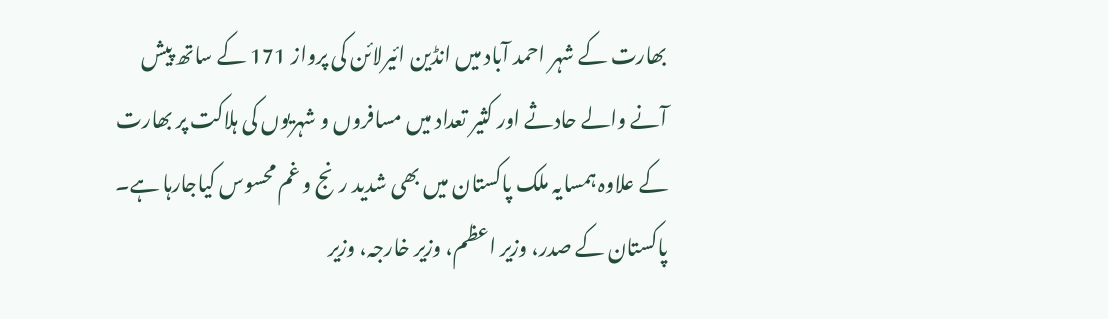بھارت کے شہر احمد آباد میں انڈین ائیرلائن کی پرواز 171 کے ساتھ پیش آنے والے حادثے اور کثیر تعداد میں مسافروں و شہریوں کی ہلاکت پر بھارت کے علاوہ ہمسایہ ملک پاکستان میں بھی شدید رنج و غم محسوس کیاجارہا ہے۔ پاکستان کے صدر، وزیر اعظم، وزیر خارجہ، وزیر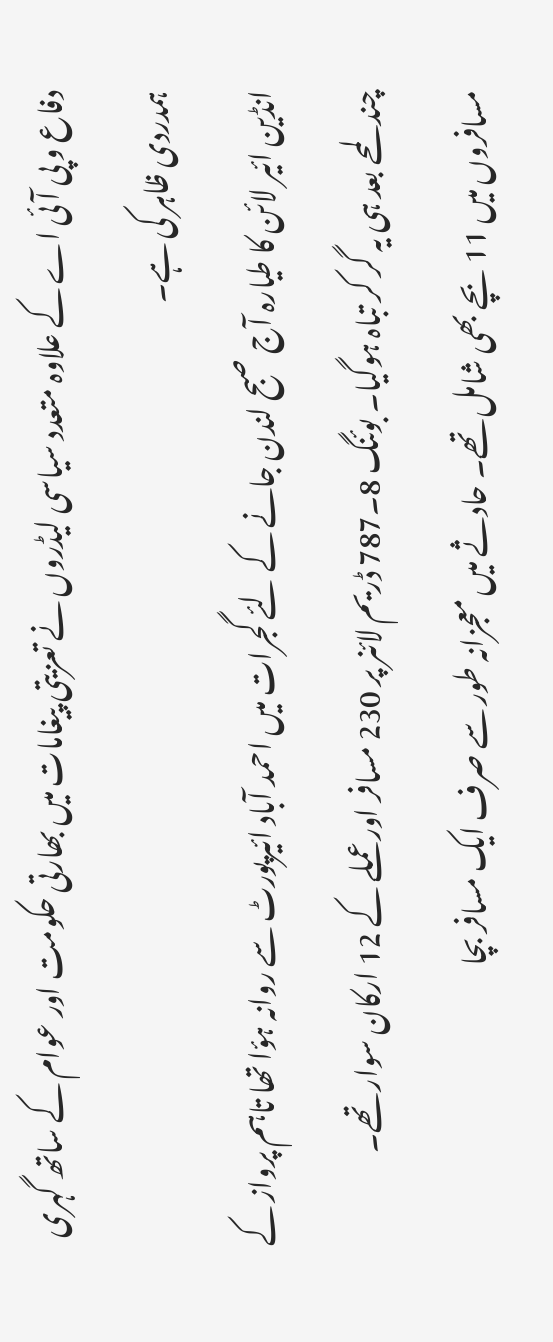دفاع و پی آئی اے کے علاوہ متعدد سیاسی لیڈروں نے تعزیتی پیغامات میں بھارتی حکومت اور عوام کے ساتھ گہری ہمدردی ظاہر کی ہے۔
انڈین ائیر لائن کا طیارہ آج صبح لندن جانے کے لئے گجرات میں احمد آباد ائیرپورٹ سے روانہ ہؤا تھا تاہم پرواز کے چند لمحے بعد ہی یہ گر کر تباہ ہوگیا۔ بوئنگ 8۔787 ڈریم لائنر پر 230 مسافر اور عملے کے 12 ارکان سوار تھے۔ مسافروں میں 11 بچے بھی شامل تھے۔ حادثے میں معجزانہ طور سے صرف ایک مسافر بچا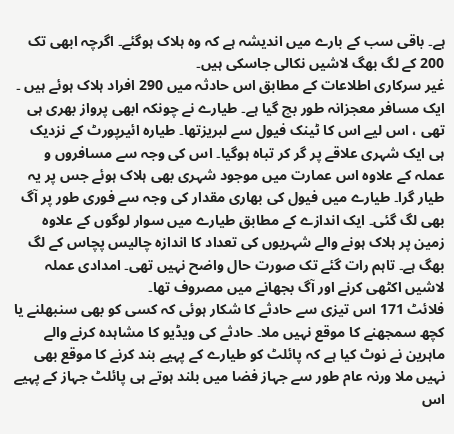ہے۔ باقی سب کے بارے میں اندیشہ ہے کہ وہ ہلاک ہوگئے۔ اگرچہ ابھی تک 200 کے لگ بھگ لاشیں نکالی جاسکی ہیں۔
غیر سرکاری اطلاعات کے مطابق اس حادثہ میں 290 افراد ہلاک ہوئے ہیں ۔ ایک مسافر معجزانہ طور بچ گیا ہے۔ طیارے نے چونکہ ابھی پرواز بھری ہی تھی ، اس لیے اس کا ٹینک فیول سے لبریزتھا۔ طیارہ ائیرپورٹ کے نزدیک ہی ایک شہری علاقے پر گر کر تباہ ہوگیا۔ اس کی وجہ سے مسافروں و عملہ کے علاوہ اس عمارت میں موجود شہری بھی ہلاک ہوئے جس پر یہ طیار گرا۔ طیارے میں فیول کی بھاری مقدار کی وجہ سے فوری طور پر آگ بھی لگ گئی۔ ایک اندازے کے مطابق طیارے میں سوار لوگوں کے علاوہ زمین پر ہلاک ہونے والے شہریوں کی تعداد کا اندازہ چالیس پچاس کے لگ بھگ ہے۔ تاہم رات گئے تک صورت حال واضح نہیں تھی۔ امدادی عملہ لاشیں اکٹھی کرنے اور آگ بجھانے میں مصروف تھا۔
فلائٹ 171 اس تیزی سے حادثے کا شکار ہوئی کہ کسی کو بھی سنبھلنے یا کچھ سمجھنے کا موقع نہیں ملا۔ حادثے کی ویڈیو کا مشاہدہ کرنے والے ماہرین نے نوٹ کیا ہے کہ پائلٹ کو طیارے کے پہیے بند کرنے کا موقع بھی نہیں ملا ورنہ عام طور سے جہاز فضا میں بلند ہوتے ہی پائلٹ جہاز کے پہیے اس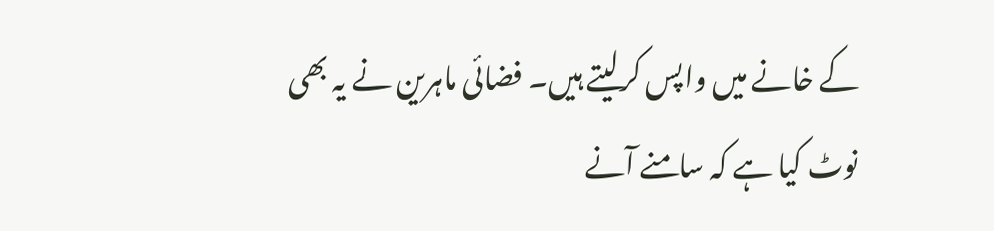کے خانے میں واپس کرلیتے ہیں۔ فضائی ماہرین نے یہ بھی نوٹ کیا ہے کہ سامنے آنے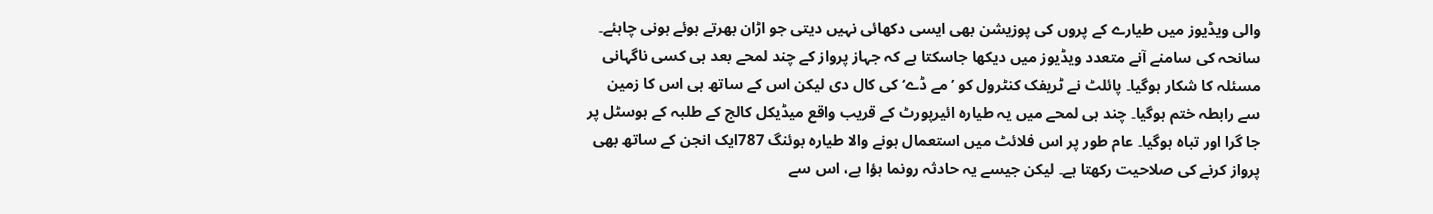والی ویڈیوز میں طیارے کے پروں کی پوزیشن بھی ایسی دکھائی نہیں دیتی جو اڑان بھرتے ہوئے ہونی چاہئے۔ سانحہ کی سامنے آنے متعدد ویڈیوز میں دیکھا جاسکتا ہے کہ جہاز پرواز کے چند لمحے بعد ہی کسی ناگہانی مسئلہ کا شکار ہوگیا۔ پائلٹ نے ٹریفک کنٹرول کو ’مے ڈے‘ کی کال دی لیکن اس کے ساتھ ہی اس کا زمین سے رابطہ ختم ہوگیا۔ چند ہی لمحے میں یہ طیارہ ائیرپورٹ کے قریب واقع میڈیکل کالج کے طلبہ کے ہوسٹل پر جا گرا اور تباہ ہوگیا۔ عام طور پر اس فلائٹ میں استعمال ہونے والا طیارہ بوئنگ 787ایک انجن کے ساتھ بھی پرواز کرنے کی صلاحیت رکھتا ہے۔ لیکن جیسے یہ حادثہ رونما ہؤا ہے، اس سے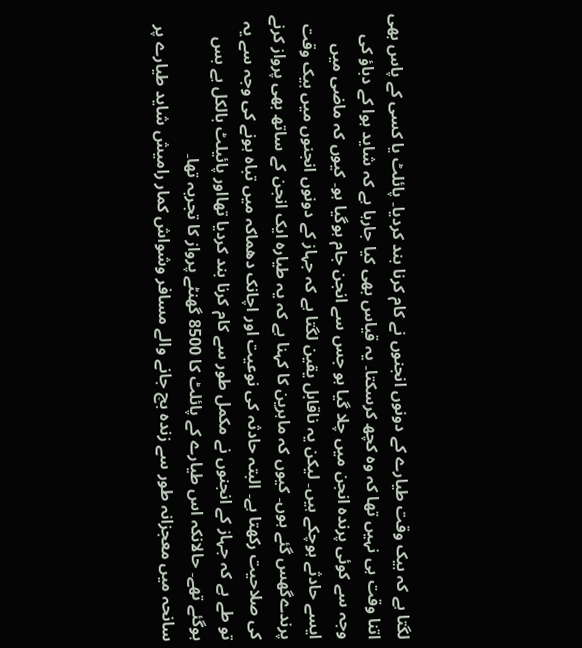لگتا ہے کہ بیک وقت طیارے کے دونوں انجنوں نے کام کرنا بند کردیا۔ پائلٹ یا کسی کے پاس بھی اتنا وقت ہی نہیں تھا کہ وہ کچھ کرسکتا۔ یہ قیاس بھی کیا جارہا ہے کہ شاید ہوا کے دباؤ کی وجہ سے کوئی پرندہ انجن میں چلا گیا ہو جس سے انجن جام ہوگیا ہو۔ کیوں کہ ماضی میں ایسے حادثے ہوچکے ہیں۔ لیکن یہ ناقابل یقین لگتا ہے کہ جہاز کے دونوں انجنوں میں بیک وقت پرندےگھس گئے ہوں۔ کیوں کہ ماہرین کا کہنا ہے کہ یہ طیارہ ایک انجن کے ساتھ بھی پرواز کرنے کی صلاحیت رکھتا ہے۔ البتہ حادثہ کی نوعیت اور اچانک دھماکہ میں تباہ ہونے کی وجہ سے یہ تو طے ہے کہ جہاز کے انجنوں نے مکمل طور سے کام کرنا بند کردیا تھااور پائیلٹ بالکل بے بس ہوگئے تھے۔ حالانکہ اس طیارے کے پائلٹ کا 8500 گھنٹے پرواز کا تجربہ تھا۔
سانحہ میں معجزانہ طور سے زندہ بچ جانے والے مسافر وشواش کمار رامیش شاید طیارے پر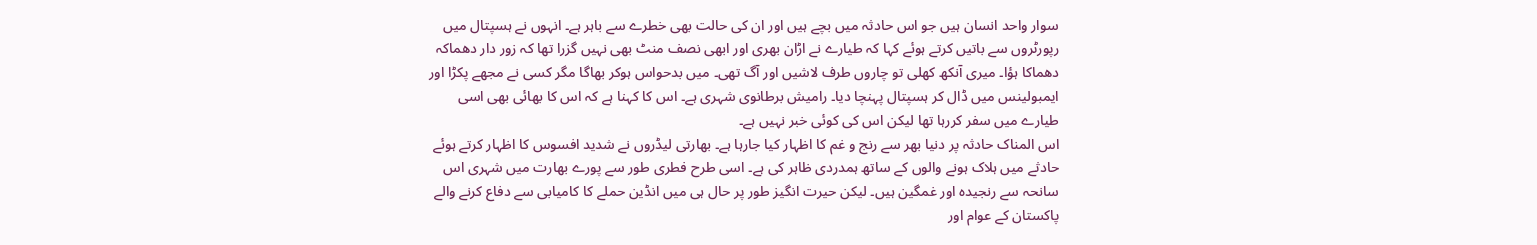سوار واحد انسان ہیں جو اس حادثہ میں بچے ہیں اور ان کی حالت بھی خطرے سے باہر ہے۔ انہوں نے ہسپتال میں رپورٹروں سے باتیں کرتے ہوئے کہا کہ طیارے نے اڑان بھری اور ابھی نصف منٹ بھی نہیں گزرا تھا کہ زور دار دھماکہ دھماکا ہؤا۔ میری آنکھ کھلی تو چاروں طرف لاشیں اور آگ تھی۔ میں بدحواس ہوکر بھاگا مگر کسی نے مجھے پکڑا اور ایمبولینس میں ڈال کر ہسپتال پہنچا دیا۔ رامیش برطانوی شہری ہے۔ اس کا کہنا ہے کہ اس کا بھائی بھی اسی طیارے میں سفر کررہا تھا لیکن اس کی کوئی خبر نہیں ہے۔
اس المناک حادثہ پر دنیا بھر سے رنج و غم کا اظہار کیا جارہا ہے۔ بھارتی لیڈروں نے شدید افسوس کا اظہار کرتے ہوئے حادثے میں ہلاک ہونے والوں کے ساتھ ہمدردی ظاہر کی ہے۔ اسی طرح فطری طور سے پورے بھارت میں شہری اس سانحہ سے رنجیدہ اور غمگین ہیں۔ لیکن حیرت انگیز طور پر حال ہی میں انڈین حملے کا کامیابی سے دفاع کرنے والے پاکستان کے عوام اور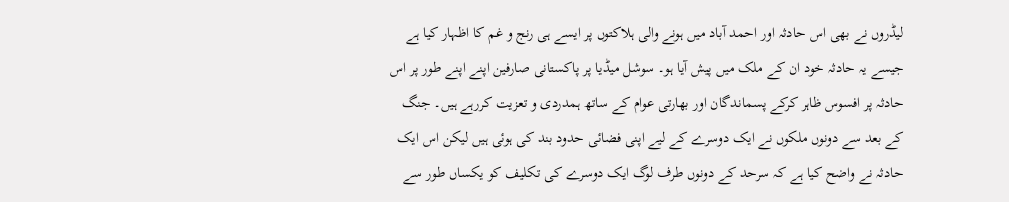لیڈروں نے بھی اس حادثہ اور احمد آباد میں ہونے والی ہلاکتوں پر ایسے ہی رنج و غم کا اظہار کیا ہے جیسے یہ حادثہ خود ان کے ملک میں پیش آیا ہو۔ سوشل میڈیا پر پاکستانی صارفین اپنے اپنے طور پر اس حادثہ پر افسوس ظاہر کرکے پسماندگان اور بھارتی عوام کے ساتھ ہمدردی و تعزیت کررہے ہیں۔ جنگ کے بعد سے دونوں ملکوں نے ایک دوسرے کے لیے اپنی فضائی حدود بند کی ہوئی ہیں لیکن اس ایک حادثہ نے واضح کیا ہے کہ سرحد کے دونوں طرف لوگ ایک دوسرے کی تکلیف کو یکساں طور سے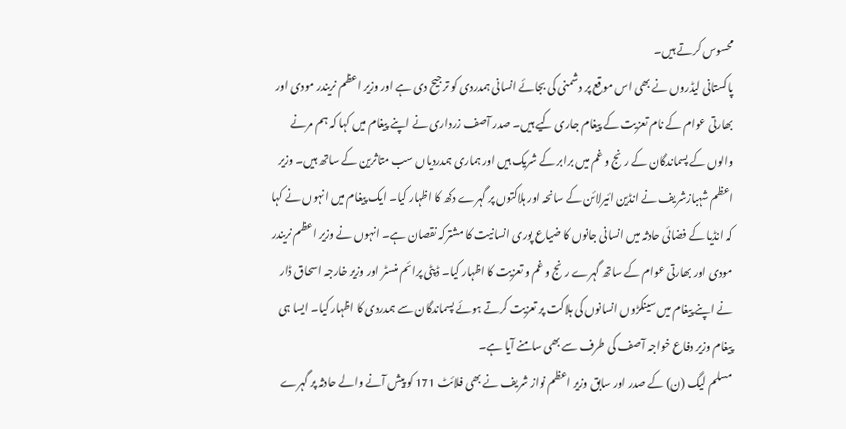محسوس کرتے ہیں۔
پاکستانی لیڈروں نے بھی اس موقع پر دشمنی کی بجائے انسانی ہمدردی کو ترجیح دی ہے اور وزیر اعظم نریندر مودی اور بھارتی عوام کے نام تعزیت کے پیغام جاری کیے ہیں۔ صدر آصف زرداری نے اپنے پیغام میں کہا کہ ہم مرنے والوں کے پسماندگان کے رنج و غم میں برابر کے شریک ہیں اور ہماری ہمدردیاں سب متاثرین کے ساتھ ہیں۔ وزیر اعظم شہبازشریف نے انڈین ائیرلائن کے سانحہ اور ہلاکتوں پر گہرے دکھ کا اظہار کیا۔ ایک پیغام میں انہوں نے کہا کہ انڈیا کے فضائی حادثہ میں انسانی جانوں کا ضیاع پوری انسانیت کا مشترکہ نقصان ہے۔ انہوں نے وزیر اعظم نریندر مودی اور بھارتی عوام کے ساتھ گہرے رنج و غم و تعزیت کا اظہار کیا۔ ڈپٹی پرائم منسٹر اور وزیر خارجہ اسحاق ڈار نے اپنے پیغام میں سینکڑوں انسانوں کی ہلاکت پر تعزیت کرتے ہوئے پسماندگان سے ہمدردی کا اظہار کیا۔ ایسا ہی پیغام وزیر دفاع خواجہ آصف کی طرف سے بھی سامنے آیا ہے۔
مسلم لیگ (ن) کے صدر اور سابق وزیر اعظم نواز شریف نے بھی فلائٹ 171 کو پیش آنے والے حادثہ پر گہرے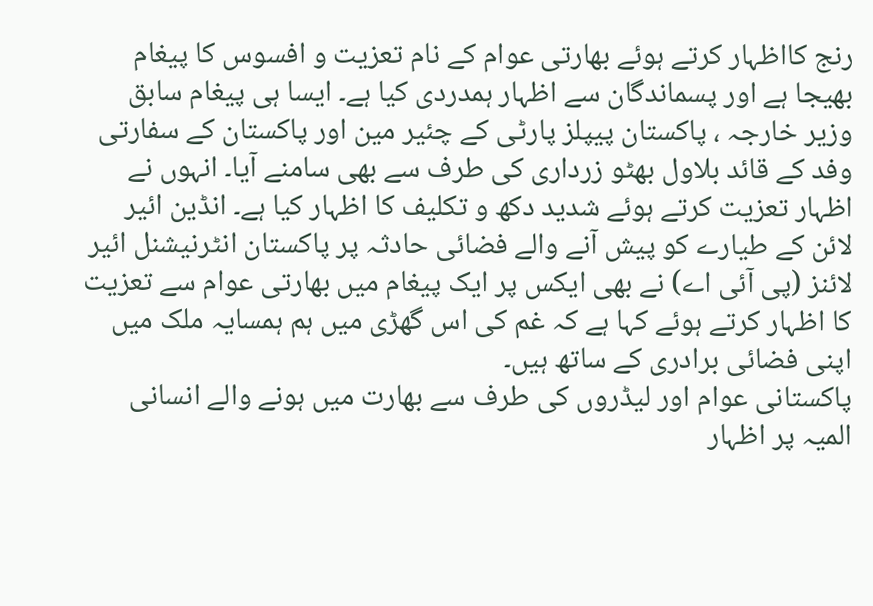رنج کااظہار کرتے ہوئے بھارتی عوام کے نام تعزیت و افسوس کا پیغام بھیجا ہے اور پسماندگان سے اظہار ہمدردی کیا ہے۔ ایسا ہی پیغام سابق وزیر خارجہ ، پاکستان پیپلز پارٹی کے چئیر مین اور پاکستان کے سفارتی وفد کے قائد بلاول بھٹو زرداری کی طرف سے بھی سامنے آیا۔ انہوں نے اظہار تعزیت کرتے ہوئے شدید دکھ و تکلیف کا اظہار کیا ہے۔ انڈین ائیر لائن کے طیارے کو پیش آنے والے فضائی حادثہ پر پاکستان انٹرنیشنل ائیر لائنز (پی آئی اے) نے بھی ایکس پر ایک پیغام میں بھارتی عوام سے تعزیت کا اظہار کرتے ہوئے کہا ہے کہ غم کی اس گھڑی میں ہم ہمسایہ ملک میں اپنی فضائی برادری کے ساتھ ہیں۔
پاکستانی عوام اور لیڈروں کی طرف سے بھارت میں ہونے والے انسانی المیہ پر اظہار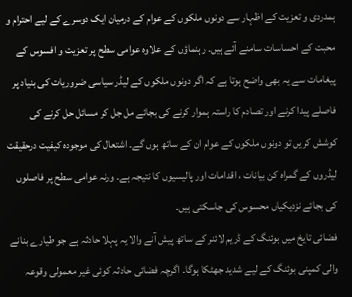ہمدردی و تعزیت کے اظہار سے دونوں ملکوں کے عوام کے درمیان ایک دوسرے کے لیے احترام و محبت کے احساسات سامنے آئے ہیں۔ رہنماؤں کے علاوہ عوامی سطح پر تعزیت و افسوس کے پیغامات سے یہ بھی واضح ہوتا ہے کہ اگر دونوں ملکوں کے لیڈر سیاسی ضروریات کی بنیاد پر فاصلے پیدا کرنے اور تصادم کا راستہ ہموار کرنے کی بجائے مل جل کر مسائل حل کرنے کی کوشش کریں تو دونوں ملکوں کے عوام ان کے ساتھ ہوں گے۔ اشتعال کی موجودہ کیفیت درحقیقت لیڈروں کے گمراہ کن بیانات ، اقدامات اور پالیسیوں کا نتیجہ ہے۔ ورنہ عوامی سطح پر فاصلوں کی بجائے نزدیکیاں محسوس کی جاسکتی ہیں۔
فضائی تایخ میں بوئنگ کے ڈریم لائنر کے ساتھ پیش آنے والا یہ پہلا حادثہ ہے جو طیارے بنانے والی کمپنی بوئنگ کے لیے شدید جھٹکا ہوگا۔ اگرچہ فضائی حادثہ کوئی غیر معمولی وقوعہ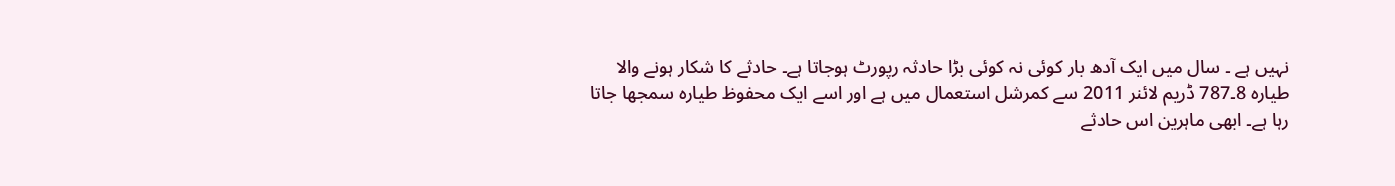نہیں ہے ۔ سال میں ایک آدھ بار کوئی نہ کوئی بڑا حادثہ رپورٹ ہوجاتا ہے۔ حادثے کا شکار ہونے والا طیارہ 8۔787 ڈریم لائنر 2011 سے کمرشل استعمال میں ہے اور اسے ایک محفوظ طیارہ سمجھا جاتا رہا ہے۔ ابھی ماہرین اس حادثے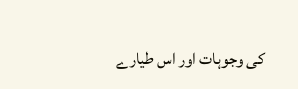کی وجوہات اور اس طیارے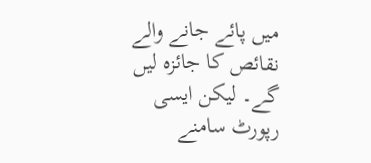میں پائے جانے والے نقائص کا جائزہ لیں گے۔ لیکن ایسی رپورٹ سامنے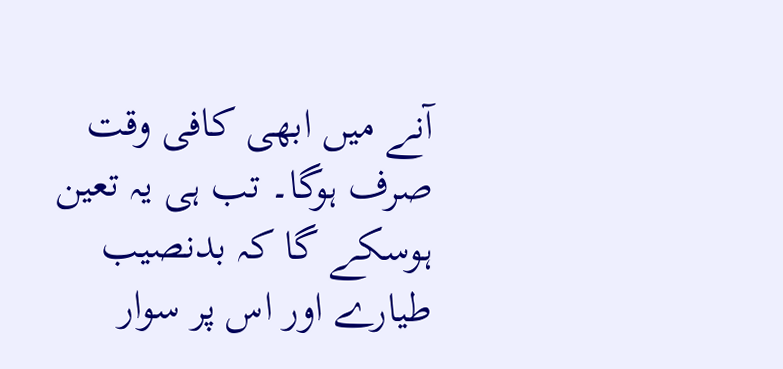آنے میں ابھی کافی وقت صرف ہوگا۔ تب ہی یہ تعین ہوسکے گا کہ بدنصیب طیارے اور اس پر سوار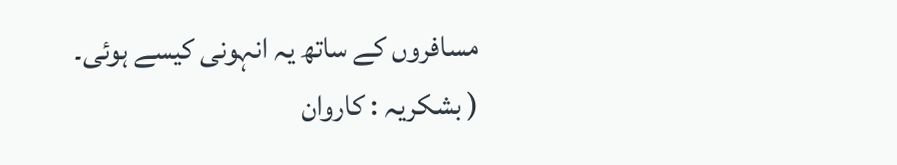مسافروں کے ساتھ یہ انہونی کیسے ہوئی۔
( بشکریہ : کاروان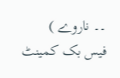۔۔ ناروے )
فیس بک کمینٹ